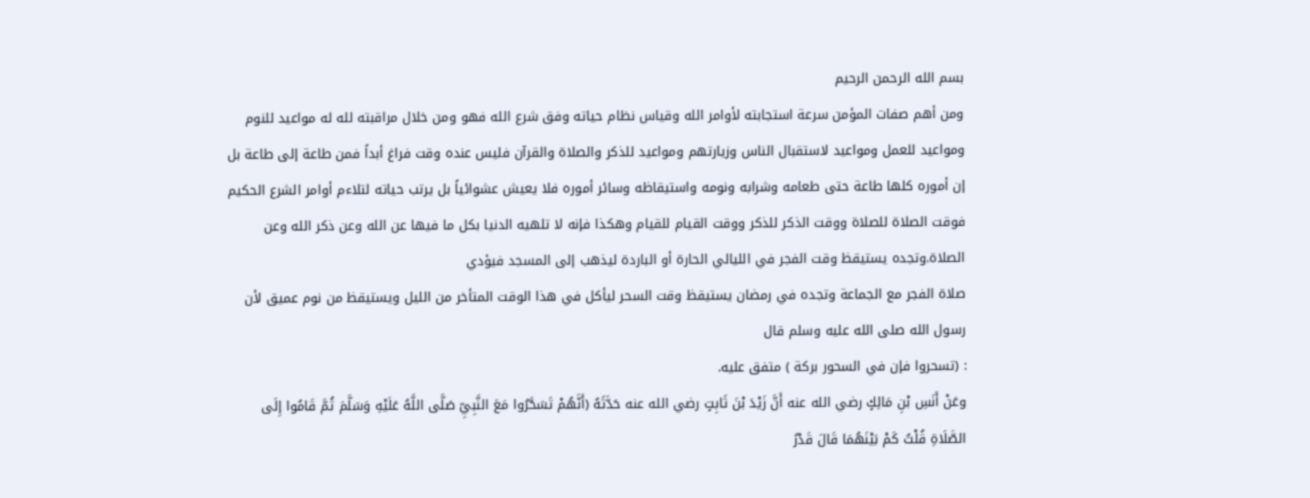بسم الله الرحمن الرحيم
ومن أهم صفات المؤمن سرعة استجابته لأوامر الله وقياس نظام حياته وفق شرع الله فهو ومن خلال مراقبته لله له مواعيد للنوم ومواعيد للعمل ومواعيد لاستقبال الناس وزيارتهم ومواعيد للذكر والصلاة والقرآن فليس عنده وقت فراغ أبداً فمن طاعة إلى طاعة بل إن أموره كلها طاعة حتى طعامه وشرابه ونومه واستيقاظه وسائر أموره فلا يعيش عشوائياً بل يرتب حياته لتلاءم أوامر الشرع الحكيم فوقت الصلاة للصلاة ووقت الذكر للذكر ووقت القيام للقيام وهكذا فإنه لا تلهيه الدنيا بكل ما فيها عن الله وعن ذكر الله وعن الصلاة.وتجده يستيقظ وقت الفجر في الليالي الحارة أو الباردة ليذهب إلى المسجد فيؤدي
صلاة الفجر مع الجماعة وتجده في رمضان يستيقظ وقت السحر ليأكل في هذا الوقت المتأخر من الليل ويستيقظ من نوم عميق لأن رسول الله صلى الله عليه وسلم قال
: (تسحروا فإن في السحور بركة ) متفق عليه.
وعَنْ أَنَسِ بْنِ مَالِكٍ رضي الله عنه أَنَّ زَيْدَ بْنَ ثَابِتٍ رضي الله عنه حَدَّثَهُ (أَنَّهُمْ تَسَحَّرُوا مَعَ النَّبِيِّ صَلَّى اللَّهُ عَلَيْهِ وَسَلَّمَ ثُمَّ قَامُوا إِلَى الصَّلَاةِ قُلْتُ كَمْ بَيْنَهُمَا قَالَ قَدْرُ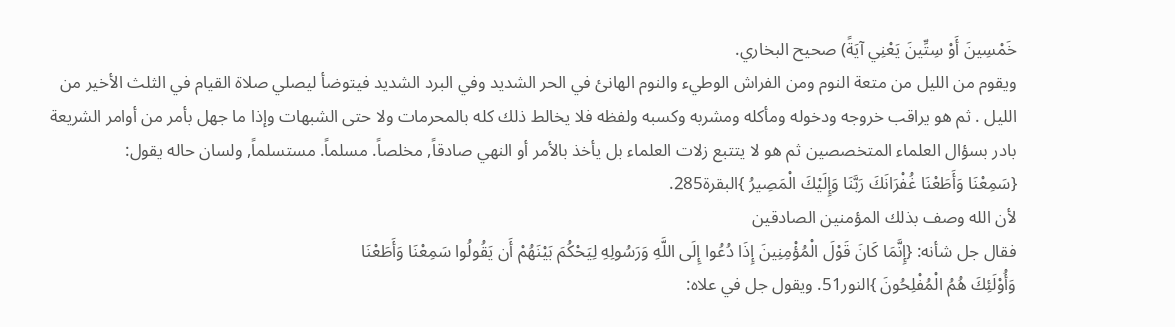خَمْسِينَ أَوْ سِتِّينَ يَعْنِي آيَةً) صحيح البخاري.
ويقوم من الليل من متعة النوم ومن الفراش الوطيء والنوم الهانئ في الحر الشديد وفي البرد الشديد فيتوضأ ليصلي صلاة القيام في الثلث الأخير من الليل . ثم هو يراقب خروجه ودخوله ومأكله ومشربه وكسبه ولفظه فلا يخالط ذلك كله بالمحرمات ولا حتى الشبهات وإذا ما جهل بأمر من أوامر الشريعة بادر بسؤال العلماء المتخصصين ثم هو لا يتتبع زلات العلماء بل يأخذ بالأمر أو النهي صادقاً, مخلصاً. مسلماً. مستسلماً, ولسان حاله يقول:
{سَمِعْنَا وَأَطَعْنَا غُفْرَانَكَ رَبَّنَا وَإِلَيْكَ الْمَصِيرُ }البقرة285.
لأن الله وصف بذلك المؤمنين الصادقين
فقال جل شأنه: {إِنَّمَا كَانَ قَوْلَ الْمُؤْمِنِينَ إِذَا دُعُوا إِلَى اللَّهِ وَرَسُولِهِ لِيَحْكُمَ بَيْنَهُمْ أَن يَقُولُوا سَمِعْنَا وَأَطَعْنَا
وَأُوْلَئِكَ هُمُ الْمُفْلِحُونَ }النور51. ويقول جل في علاه: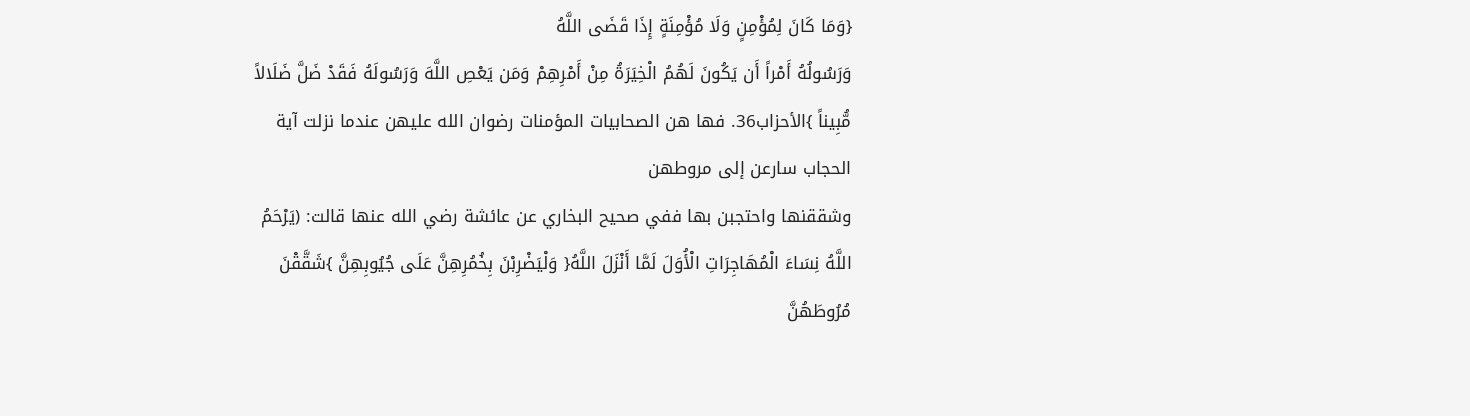{وَمَا كَانَ لِمُؤْمِنٍ وَلَا مُؤْمِنَةٍ إِذَا قَضَى اللَّهُ
وَرَسُولُهُ أَمْراً أَن يَكُونَ لَهُمُ الْخِيَرَةُ مِنْ أَمْرِهِمْ وَمَن يَعْصِ اللَّهَ وَرَسُولَهُ فَقَدْ ضَلَّ ضَلَالاً مُّبِيناً }الأحزاب36. فها هن الصحابيات المؤمنات رضوان الله عليهن عندما نزلت آية الحجاب سارعن إلى مروطهن
وشققنها واحتجبن بها ففي صحيح البخاري عن عائشة رضي الله عنها قالت: (يَرْحَمُ اللَّهُ نِسَاءَ الْمُهَاجِرَاتِ الْأُوَلَ لَمَّا أَنْزَلَ اللَّهُ{ وَلْيَضْرِبْنَ بِخُمُرِهِنَّ عَلَى جُيُوبِهِنَّ }شَقَّقْنَ مُرُوطَهُنَّ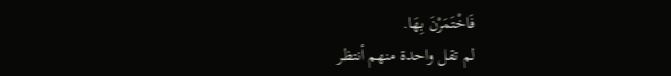فَاخْتَمَرْنَ بِهَا.
لم تقل واحدة منهم أنتظر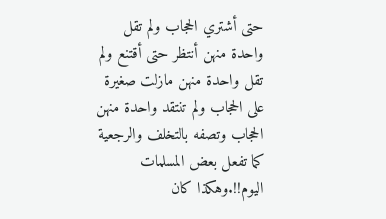حتى أشتري الحجاب ولم تقل واحدة منهن أنتظر حتى أقتنع ولم تقل واحدة منهن مازلت صغيرة على الحجاب ولم تنتقد واحدة منهن الحجاب وتصفه بالتخلف والرجعية كما تفعل بعض المسلمات اليوم!!.وهكذا كان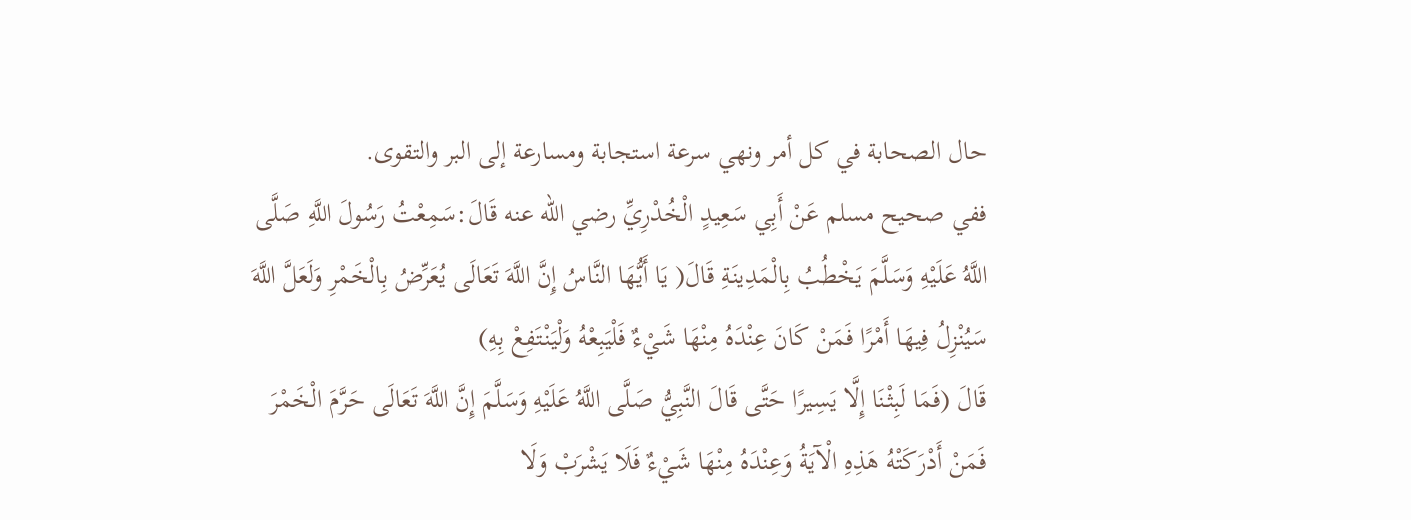حال الصحابة في كل أمر ونهي سرعة استجابة ومسارعة إلى البر والتقوى.
ففي صحيح مسلم عَنْ أَبِي سَعِيدٍ الْخُدْرِيِّ رضي الله عنه قَالَ:سَمِعْتُ رَسُولَ اللَّهِ صَلَّى اللَّهُ عَلَيْهِ وَسَلَّمَ يَخْطُبُ بِالْمَدِينَةِ قَالَ( يَا أَيُّهَا النَّاسُ إِنَّ اللَّهَ تَعَالَى يُعَرِّضُ بِالْخَمْرِ وَلَعَلَّ اللَّهَ سَيُنْزِلُ فِيهَا أَمْرًا فَمَنْ كَانَ عِنْدَهُ مِنْهَا شَيْءٌ فَلْيَبِعْهُ وَلْيَنْتَفِعْ بِهِ)
قَالَ (فَمَا لَبِثْنَا إِلَّا يَسِيرًا حَتَّى قَالَ النَّبِيُّ صَلَّى اللَّهُ عَلَيْهِ وَسَلَّمَ إِنَّ اللَّهَ تَعَالَى حَرَّمَ الْخَمْرَ فَمَنْ أَدْرَكَتْهُ هَذِهِ الْآيَةُ وَعِنْدَهُ مِنْهَا شَيْءٌ فَلَا يَشْرَبْ وَلَا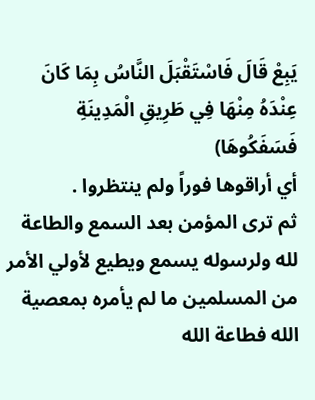يَبِعْ قَالَ فَاسْتَقْبَلَ النَّاسُ بِمَا كَانَ عِنْدَهُ مِنْهَا فِي طَرِيقِ الْمَدِينَةِ فَسَفَكُوهَا)
أي أراقوها فوراً ولم ينتظروا .
ثم ترى المؤمن بعد السمع والطاعة لله ولرسوله يسمع ويطيع لأولي الأمر من المسلمين ما لم يأمره بمعصية الله فطاعة الله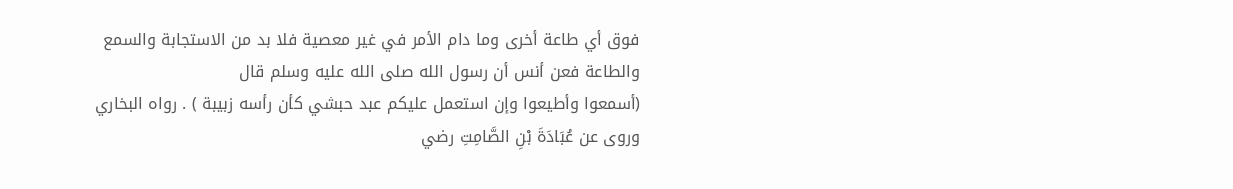فوق أي طاعة أخرى وما دام الأمر في غير معصية فلا بد من الاستجابة والسمع والطاعة فعن أنس أن رسول الله صلى الله عليه وسلم قال
(أسمعوا وأطيعوا وإن استعمل عليكم عبد حبشي كأن رأسه زبيبة ) . رواه البخاري
وروى عن عُبَادَةَ بْنِ الصَّامِتِ رضي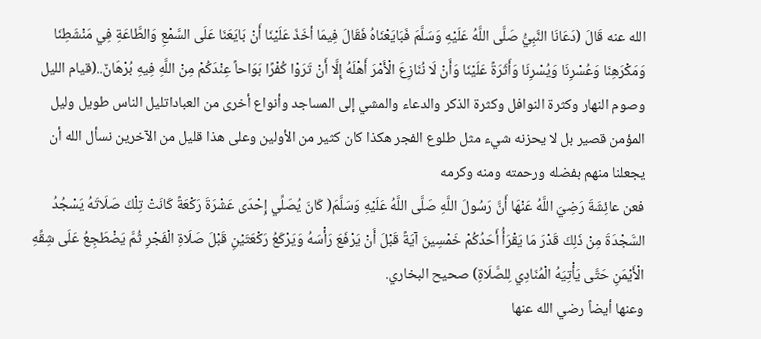الله عنه قَالَ (دَعَانَا النَّبِيُّ صَلَّى اللَّهُ عَلَيْهِ وَسَلَّمَ فَبَايَعْنَاهُ فَقَالَ فِيمَا أخَذَ عَلَيْنَا أَنْ بَايَعَنَا عَلَى السَّمْعِ وَالطَّاعَةِ فِي مَنْشَطِنَا وَمَكْرَهِنَا وَعُسْرِنَا وَيُسْرِنَا وَأَثَرَةً عَلَيْنَا وَأَنْ لَا نُنَازِعَ الْأَمْرَ أَهْلَهُ إِلَّا أَنْ تَرَوْا كُفْرًا بَوَاحاً عِنْدَكُمْ مِنْ اللَّهِ فِيهِ بُرْهَانٌ..(قيام الليل وصوم النهار وكثرة النوافل وكثرة الذكر والدعاء والمشي إلى المساجد وأنواع أخرى من العباداتليل الناس طويل وليل المؤمن قصير بل لا يحزنه شيء مثل طلوع الفجر هكذا كان كثير من الأولين وعلى هذا قليل من الآخرين نسأل الله أن يجعلنا منهم بفضله ورحمته ومنه وكرمه
فعن عائِشَةَ رَضِيَ اللَّهُ عَنْهَا أَنَّ رَسُولَ اللَّهِ صَلَّى اللَّهُ عَلَيْهِ وَسَلَّمَ( كَانَ يُصَلِّي إِحْدَى عَشْرَةَ رَكْعَةً كَانَتْ تِلْكَ صَلَاتَهُ يَسْجُدُ السَّجْدَةَ مِنْ ذَلِكَ قَدْرَ مَا يَقْرَأُ أَحَدُكُمْ خَمْسِينَ آيَةً قَبْلَ أَنْ يَرْفَعَ رَأْسَهُ وَيَرْكَعُ رَكْعَتَيْنِ قَبْلَ صَلَاةِ الْفَجْرِ ثُمَّ يَضْطَجِعُ عَلَى شِقِّهِ الْأَيْمَنِ حَتَّى يَأْتِيَهُ الْمُنَادِي لِلصَّلَاةِ) صحيح البخاري.
وعنها أيضاً رضي الله عنها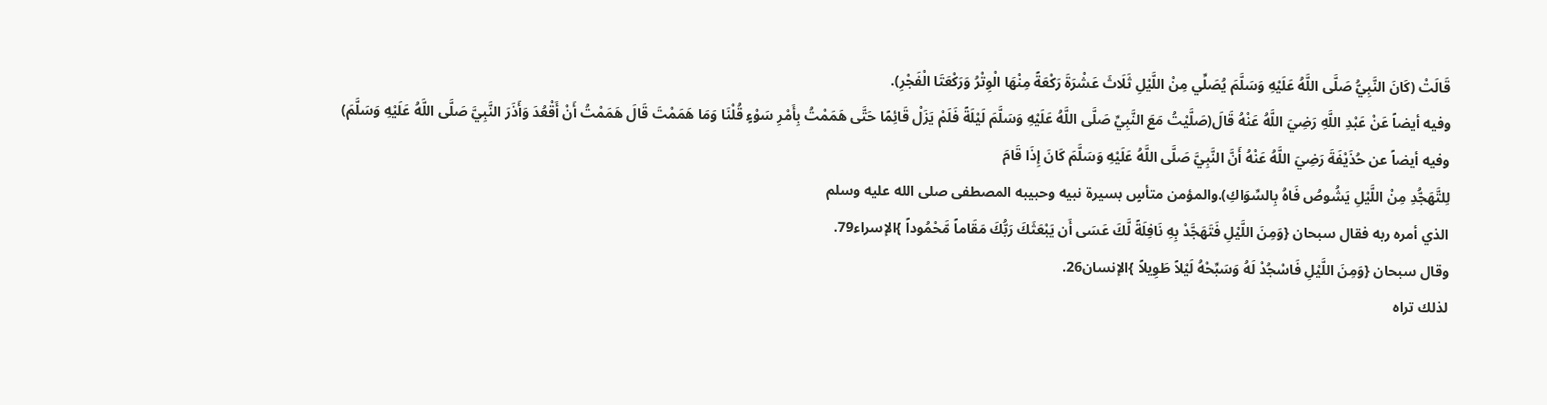قَالَتْ (كَانَ النَّبِيُّ صَلَّى اللَّهُ عَلَيْهِ وَسَلَّمَ يُصَلِّي مِنْ اللَّيْلِ ثَلَاثَ عَشْرَةَ رَكْعَةً مِنْهَا الْوِتْرُ وَرَكْعَتَا الْفَجْرِ).
وفيه أيضاً عَنْ عَبْدِ اللَّهِ رَضِيَ اللَّهُ عَنْهُ قَالَ(صَلَّيْتُ مَعَ النَّبِيِّ صَلَّى اللَّهُ عَلَيْهِ وَسَلَّمَ لَيْلَةً فَلَمْ يَزَلْ قَائِمًا حَتَّى هَمَمْتُ بِأَمْرِ سَوْءٍ قُلْنَا وَمَا هَمَمْتَ قَالَ هَمَمْتُ أَنْ أَقْعُدَ وَأَذَرَ النَّبِيَّ صَلَّى اللَّهُ عَلَيْهِ وَسَلَّمَ)
وفيه أيضاً عن حُذَيْفَةَ رَضِيَ اللَّهُ عَنْهُ أَنَّ النَّبِيَّ صَلَّى اللَّهُ عَلَيْهِ وَسَلَّمَ كَانَ إِذَا قَامَ
لِلتَّهَجُّدِ مِنْ اللَّيْلِ يَشُوصُ فَاهُ بِالسِّوَاكِ).والمؤمن متأسٍ بسيرة نبيه وحبيبه المصطفى صلى الله عليه وسلم
الذي أمره ربه فقال سبحان {وَمِنَ اللَّيْلِ فَتَهَجَّدْ بِهِ نَافِلَةً لَّكَ عَسَى أَن يَبْعَثَكَ رَبُّكَ مَقَاماً مَّحْمُوداً }الإسراء79.
وقال سبحان {وَمِنَ اللَّيْلِ فَاسْجُدْ لَهُ وَسَبِّحْهُ لَيْلاً طَوِيلاً }الإنسان26.
لذلك تراه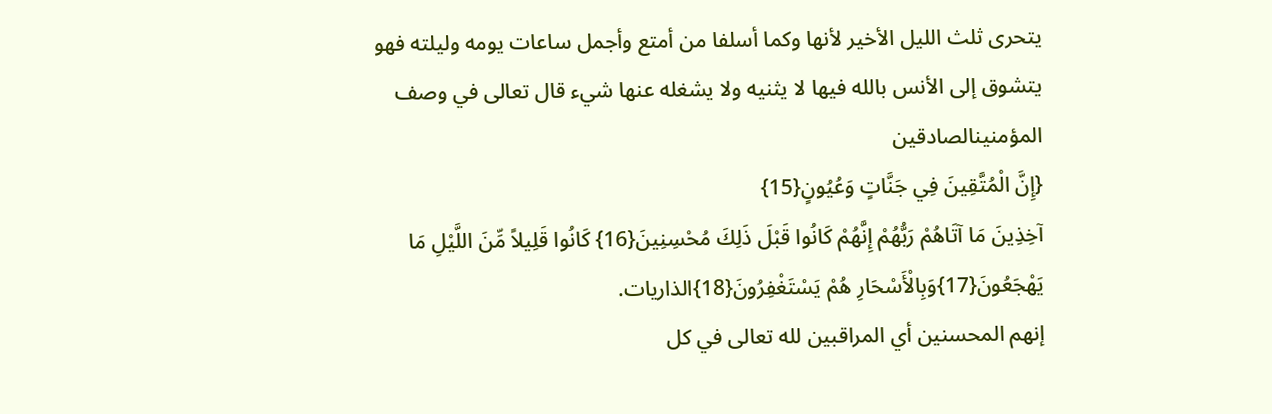يتحرى ثلث الليل الأخير لأنها وكما أسلفا من أمتع وأجمل ساعات يومه وليلته فهو يتشوق إلى الأنس بالله فيها لا يثنيه ولا يشغله عنها شيء قال تعالى في وصف المؤمنينالصادقين
{إِنَّ الْمُتَّقِينَ فِي جَنَّاتٍ وَعُيُونٍ{15}
آخِذِينَ مَا آتَاهُمْ رَبُّهُمْ إِنَّهُمْ كَانُوا قَبْلَ ذَلِكَ مُحْسِنِينَ{16} كَانُوا قَلِيلاً مِّنَ اللَّيْلِ مَا يَهْجَعُونَ{17}وَبِالْأَسْحَارِ هُمْ يَسْتَغْفِرُونَ{18}الذاريات.
إنهم المحسنين أي المراقبين لله تعالى في كل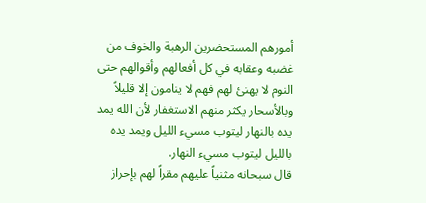أمورهم المستحضرين الرهبة والخوف من غضبه وعقابه في كل أفعالهم وأقوالهم حتى النوم لا يهنئ لهم فهم لا ينامون إلا قليلاً وبالأسحار يكثر منهم الاستغفار لأن الله يمد يده بالنهار ليتوب مسيء الليل ويمد يده بالليل ليتوب مسيء النهار.
قال سبحانه مثنياً عليهم مقراً لهم بإحراز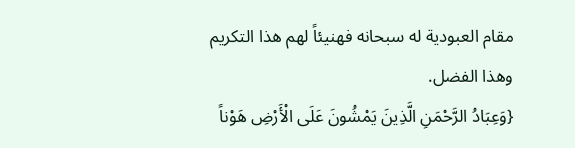مقام العبودية له سبحانه فهنيئاً لهم هذا التكريم وهذا الفضل.
{وَعِبَادُ الرَّحْمَنِ الَّذِينَ يَمْشُونَ عَلَى الْأَرْضِ هَوْناً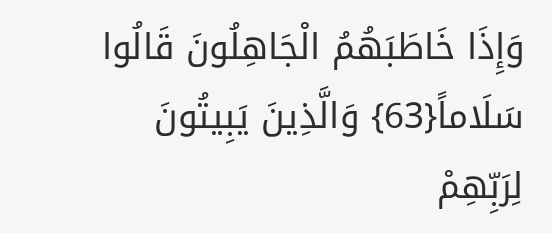وَإِذَا خَاطَبَهُمُ الْجَاهِلُونَ قَالُوا سَلَاماً{63} وَالَّذِينَ يَبِيتُونَ لِرَبِّهِمْ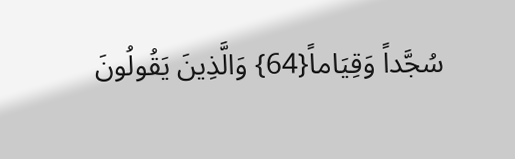سُجَّداً وَقِيَاماً{64} وَالَّذِينَ يَقُولُونَ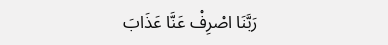رَبَّنَا اصْرِفْ عَنَّا عَذَابَ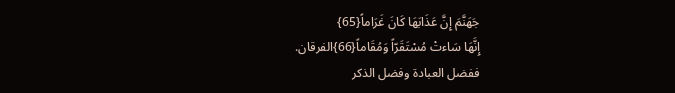جَهَنَّمَ إِنَّ عَذَابَهَا كَانَ غَرَاماً{65}
إِنَّهَا سَاءتْ مُسْتَقَرّاً وَمُقَاماً{66}الفرقان.
ففضل العبادة وفضل الذكر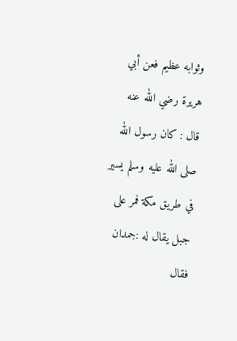وثوابه عظيم فعن أبي هريرة رضي الله عنه قال : كان رسول الله صلى الله عليه وسلم يسير في طريق مكة فمر على جبل يقال له :جمدان فقال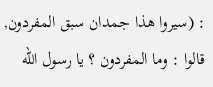: (سيروا هذا جمدان سبق المفردون, قالوا : وما المفردون ؟ يا رسول الله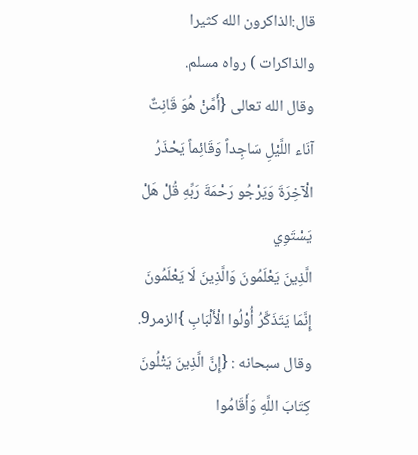قال:الذاكرون الله كثيرا والذاكرات ) رواه مسلم.
وقال الله تعالى {أَمَّنْ هُوَ قَانِتٌ آنَاء اللَّيْلِ سَاجِداً وَقَائِماً يَحْذَرُ الْآخِرَةَ وَيَرْجُو رَحْمَةَ رَبِّهِ قُلْ هَلْ يَسْتَوِي
الَّذِينَ يَعْلَمُونَ وَالَّذِينَ لَا يَعْلَمُونَ إِنَّمَا يَتَذَكَّرُ أُوْلُوا الْأَلْبَابِ }الزمر9.
وقال سبحانه : {إِنَّ الَّذِينَ يَتْلُونَ كِتَابَ اللَّهِ وَأَقَامُوا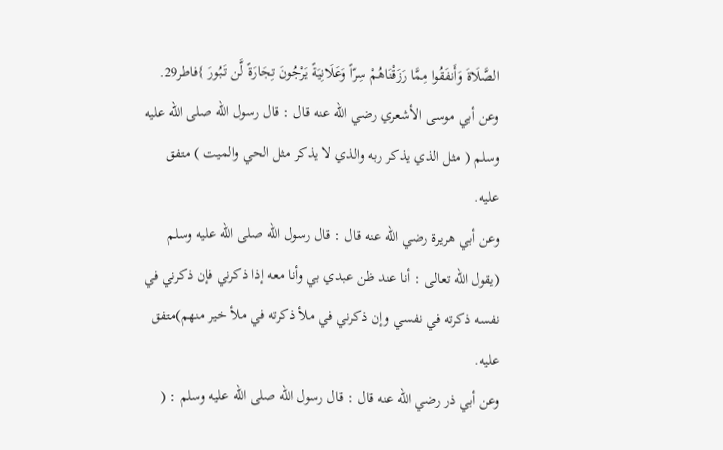الصَّلَاةَ وَأَنفَقُوا مِمَّا رَزَقْنَاهُمْ سِرّاً وَعَلَانِيَةً يَرْجُونَ تِجَارَةً لَّن تَبُورَ }فاطر29.
وعن أبي موسى الأشعري رضي الله عنه قال : قال رسول الله صلى الله عليه وسلم ( مثل الذي يذكر ربه والذي لا يذكر مثل الحي والميت ) متفق عليه.
وعن أبي هريرة رضي الله عنه قال : قال رسول الله صلى الله عليه وسلم (يقول الله تعالى : أنا عند ظن عبدي بي وأنا معه إذا ذكرني فإن ذكرني في نفسه ذكرته في نفسي وإن ذكرني في ملأ ذكرته في ملأ خير منهم)متفق عليه.
وعن أبي ذر رضي الله عنه قال : قال رسول الله صلى الله عليه وسلم : (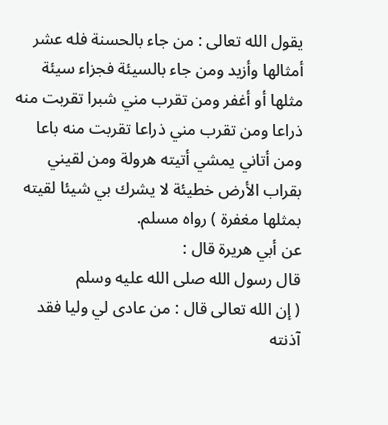يقول الله تعالى : من جاء بالحسنة فله عشر أمثالها وأزيد ومن جاء بالسيئة فجزاء سيئة مثلها أو أغفر ومن تقرب مني شبرا تقربت منه ذراعا ومن تقرب مني ذراعا تقربت منه باعا ومن أتاني يمشي أتيته هرولة ومن لقيني بقراب الأرض خطيئة لا يشرك بي شيئا لقيته بمثلها مغفرة ) رواه مسلم.
عن أبي هريرة قال :
قال رسول الله صلى الله عليه وسلم
( إن الله تعالى قال : من عادى لي وليا فقد آذنته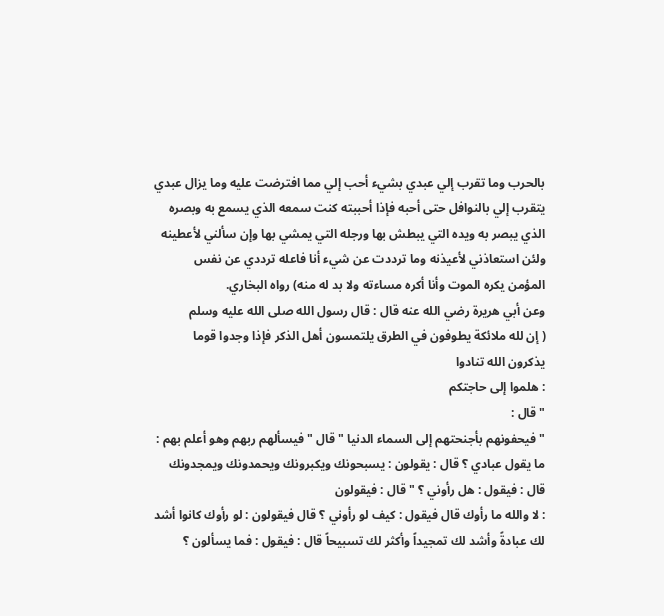بالحرب وما تقرب إلي عبدي بشيء أحب إلي مما افترضت عليه وما يزال عبدي يتقرب إلي بالنوافل حتى أحبه فإذا أحببته كنت سمعه الذي يسمع به وبصره الذي يبصر به ويده التي يبطش بها ورجله التي يمشي بها وإن سألني لأعطينه ولئن استعاذني لأعيذنه وما ترددت عن شيء أنا فاعله ترددي عن نفس المؤمن يكره الموت وأنا أكره مساءته ولا بد له منه) رواه البخاري.
وعن أبي هريرة رضي الله عنه قال : قال رسول الله صلى الله عليه وسلم
( إن لله ملائكة يطوفون في الطرق يلتمسون أهل الذكر فإذا وجدوا قوما يذكرون الله تنادوا
: هلموا إلى حاجتكم
" قال :
" فيحفونهم بأجنحتهم إلى السماء الدنيا " قال " فيسألهم ربهم وهو أعلم بهم : ما يقول عبادي ؟ قال : يقولون : يسبحونك ويكبرونك ويحمدونك ويمجدونك قال : فيقول : هل رأوني ؟ " قال : فيقولون
: لا والله ما رأوك قال فيقول : كيف لو رأوني ؟ قال فيقولون : لو رأوك كانوا أشد لك عبادةً وأشد لك تمجيداً وأكثر لك تسبيحاً قال : فيقول : فما يسألون ؟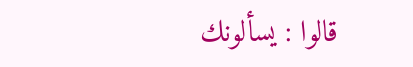قالوا : يسألونك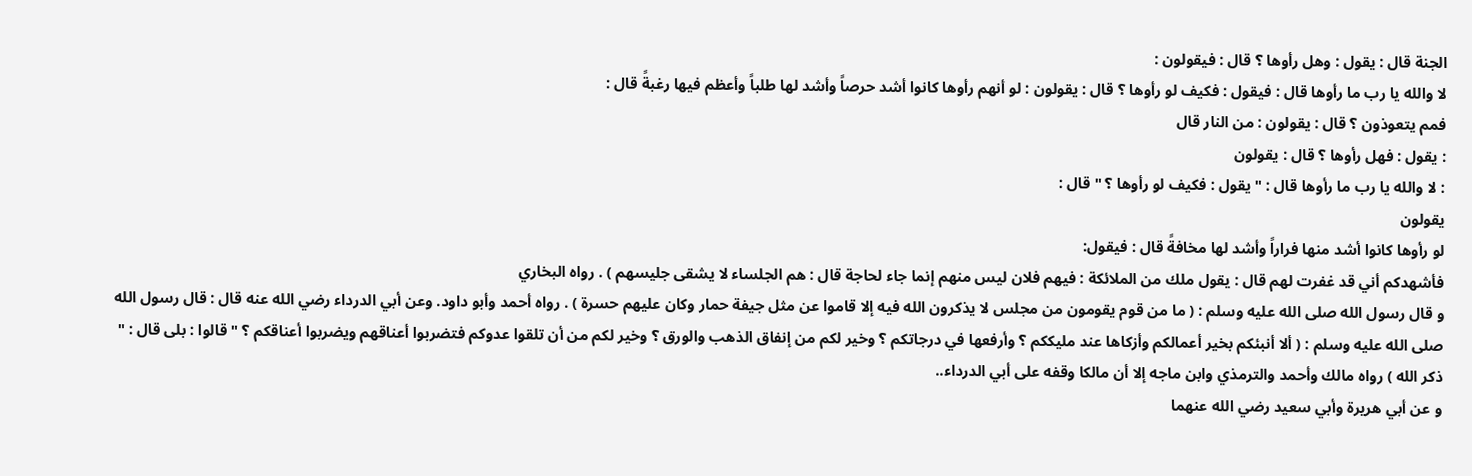الجنة قال : يقول : وهل رأوها ؟ قال : فيقولون :
لا والله يا رب ما رأوها قال : فيقول : فكيف لو رأوها ؟ قال : يقولون : لو أنهم رأوها كانوا أشد حرصاً وأشد لها طلباً وأعظم فيها رغبةً قال :
فمم يتعوذون ؟ قال : يقولون : من النار قال
: يقول : فهل رأوها ؟ قال : يقولون
: لا والله يا رب ما رأوها قال : " يقول : فكيف لو رأوها ؟ " قال :
يقولون
لو رأوها كانوا أشد منها فراراً وأشد لها مخافةً قال : فيقول:
فأشهدكم أني قد غفرت لهم قال : يقول ملك من الملائكة : فيهم فلان ليس منهم إنما جاء لحاجة قال : هم الجلساء لا يشقى جليسهم ) . رواه البخاري
و قال رسول الله صلى الله عليه وسلم : ( ما من قوم يقومون من مجلس لا يذكرون الله فيه إلا قاموا عن مثل جيفة حمار وكان عليهم حسرة ) . رواه أحمد وأبو داود. وعن أبي الدرداء رضي الله عنه قال : قال رسول الله صلى الله عليه وسلم : ( ألا أنبئكم بخير أعمالكم وأزكاها عند مليككم ؟ وأرفعها في درجاتكم ؟ وخير لكم من إنفاق الذهب والورق ؟ وخير لكم من أن تلقوا عدوكم فتضربوا أعناقهم ويضربوا أعناقكم ؟ " قالوا : بلى قال : " ذكر الله ) رواه مالك وأحمد والترمذي وابن ماجه إلا أن مالكا وقفه على أبي الدرداء..
و عن أبي هريرة وأبي سعيد رضي الله عنهما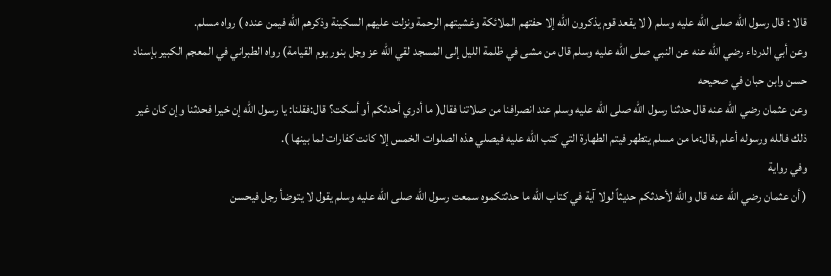قالا : قال رسول الله صلى الله عليه وسلم ( لا يقعد قوم يذكرون الله إلا حفتهم الملائكة وغشيتهم الرحمة ونزلت عليهم السكينة وذكرهم الله فيمن عنده ) رواه مسلم.
وعن أبي الدرداء رضي الله عنه عن النبي صلى الله عليه وسلم قال من مشى في ظلمة الليل إلى المسجد لقي الله عز وجل بنور يوم القيامة) رواه الطبراني في المعجم الكبير بإسناد حسن وابن حبان في صحيحه
وعن عثمان رضي الله عنه قال حدثنا رسول الله صلى الله عليه وسلم عند انصرافنا من صلاتنا فقال( ما أدري أحدثكم أو أسكت؟ قال:فقلنا: يا رسول الله إن خيرا فحدثنا وإن كان غير ذلك فالله ورسوله أعلم ,قال:ما من مسلم يتطهر فيتم الطهارة التي كتب الله عليه فيصلي هذه الصلوات الخمس إلا كانت كفارات لما بينها ).
وفي رواية
( أن عثمان رضي الله عنه قال والله لأحدثكم حديثاً لولا آية في كتاب الله ما حدثتكموه سمعت رسول الله صلى الله عليه وسلم يقول لا يتوضأ رجل فيحسن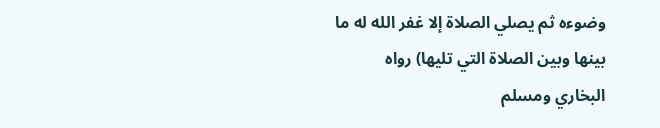وضوءه ثم يصلي الصلاة إلا غفر الله له ما بينها وبين الصلاة التي تليها) رواه البخاري ومسلم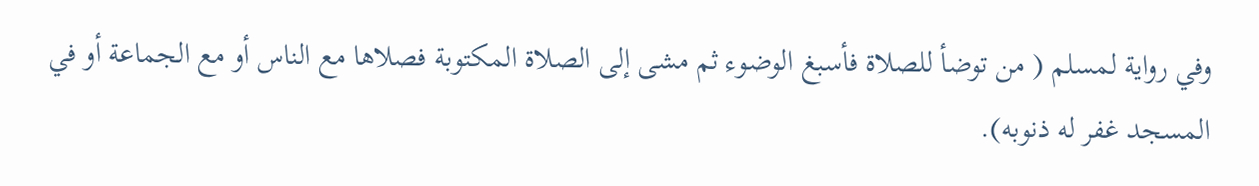وفي رواية لمسلم ( من توضأ للصلاة فأسبغ الوضوء ثم مشى إلى الصلاة المكتوبة فصلاها مع الناس أو مع الجماعة أو في المسجد غفر له ذنوبه).